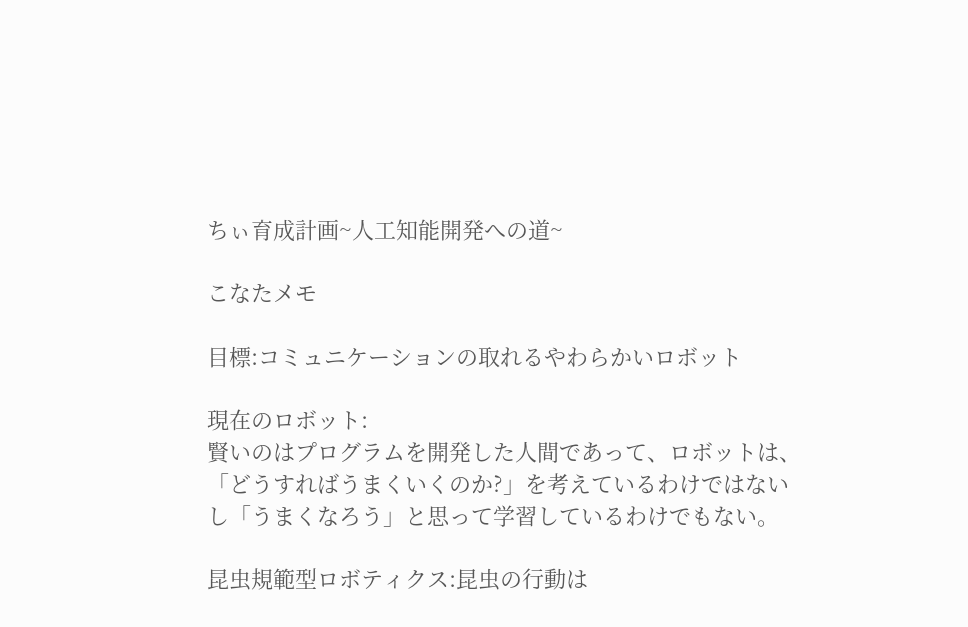ちぃ育成計画~人工知能開発への道~

こなたメモ

目標:コミュニケーションの取れるやわらかいロボット

現在のロボット:
賢いのはプログラムを開発した人間であって、ロボットは、「どうすればうまくいくのか?」を考えているわけではないし「うまくなろう」と思って学習しているわけでもない。

昆虫規範型ロボティクス:昆虫の行動は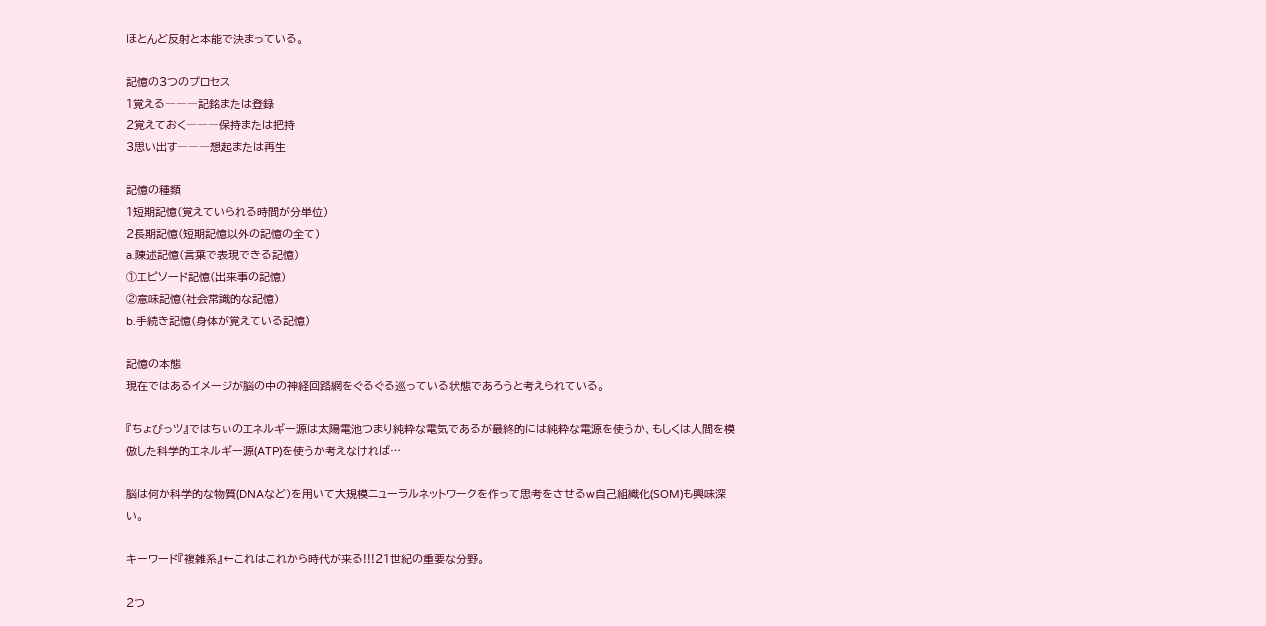ほとんど反射と本能で決まっている。

記憶の3つのプロセス
1覚える―――記銘または登録
2覚えておく―――保持または把持
3思い出す―――想起または再生

記憶の種類
1短期記憶(覚えていられる時間が分単位)
2長期記憶(短期記憶以外の記憶の全て)
a.陳述記憶(言葉で表現できる記憶)
①エピソード記憶(出来事の記憶)
②意味記憶(社会常識的な記憶)
b.手続き記憶(身体が覚えている記憶)

記憶の本態
現在ではあるイメージが脳の中の神経回路網をぐるぐる巡っている状態であろうと考えられている。

『ちょびっツ』ではちぃのエネルギー源は太陽電池つまり純粋な電気であるが最終的には純粋な電源を使うか、もしくは人間を模倣した科学的エネルギー源(ATP)を使うか考えなければ…

脳は何か科学的な物質(DNAなど)を用いて大規模ニューラルネットワークを作って思考をさせるw自己組織化(SOM)も興味深い。

キーワード『複雑系』←これはこれから時代が来る!!!21世紀の重要な分野。

2つ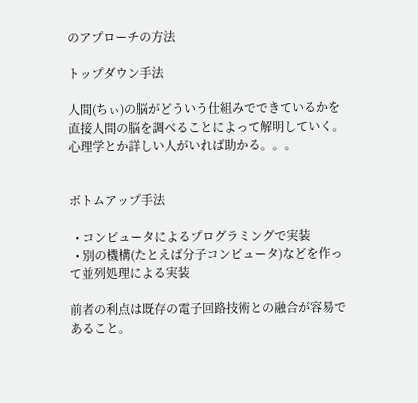のアプローチの方法

トップダウン手法

人間(ちぃ)の脳がどういう仕組みでできているかを直接人間の脳を調べることによって解明していく。心理学とか詳しい人がいれば助かる。。。


ボトムアップ手法

  • コンピュータによるプログラミングで実装
  • 別の機構(たとえば分子コンピュータ)などを作って並列処理による実装

前者の利点は既存の電子回路技術との融合が容易であること。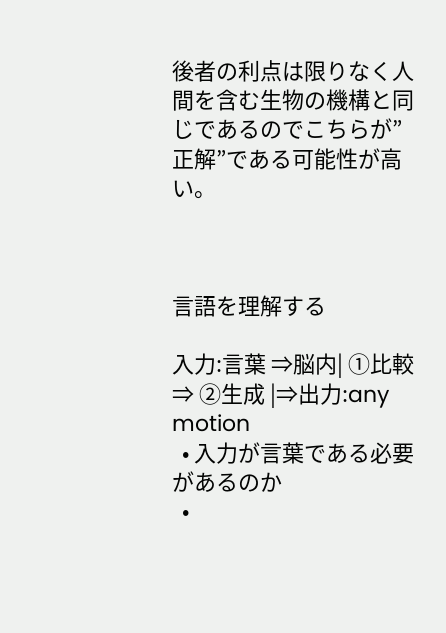後者の利点は限りなく人間を含む生物の機構と同じであるのでこちらが”正解”である可能性が高い。



言語を理解する

入力:言葉 ⇒脳内| ①比較 ⇒ ②生成 |⇒出力:any motion
  • 入力が言葉である必要があるのか
  •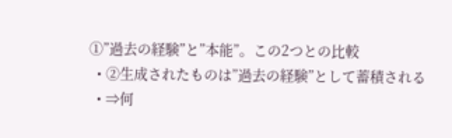①”過去の経験”と”本能”。この2つとの比較
  • ②生成されたものは”過去の経験”として蓄積される
  • ⇒何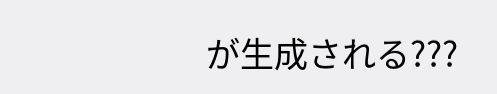が生成される???